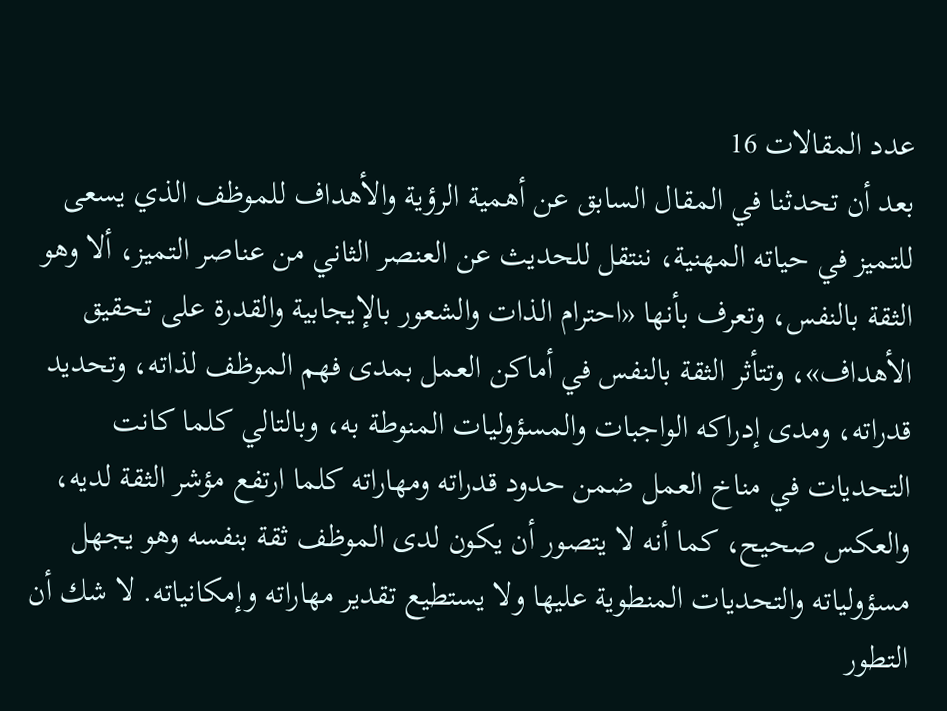عدد المقالات 16
بعد أن تحدثنا في المقال السابق عن أهمية الرؤية والأهداف للموظف الذي يسعى للتميز في حياته المهنية، ننتقل للحديث عن العنصر الثاني من عناصر التميز، ألا وهو الثقة بالنفس، وتعرف بأنها «احترام الذات والشعور بالإيجابية والقدرة على تحقيق الأهداف»، وتتأثر الثقة بالنفس في أماكن العمل بمدى فهم الموظف لذاته، وتحديد قدراته، ومدى إدراكه الواجبات والمسؤوليات المنوطة به، وبالتالي كلما كانت التحديات في مناخ العمل ضمن حدود قدراته ومهاراته كلما ارتفع مؤشر الثقة لديه، والعكس صحيح، كما أنه لا يتصور أن يكون لدى الموظف ثقة بنفسه وهو يجهل مسؤولياته والتحديات المنطوية عليها ولا يستطيع تقدير مهاراته وإمكانياته. لا شك أن التطور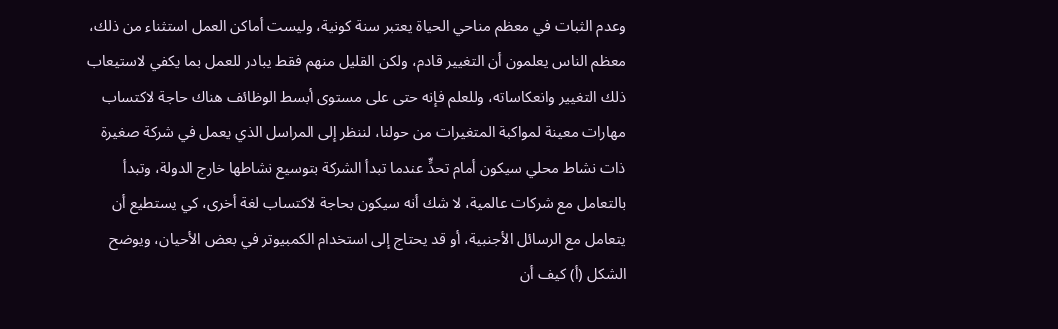وعدم الثبات في معظم مناحي الحياة يعتبر سنة كونية، وليست أماكن العمل استثناء من ذلك، معظم الناس يعلمون أن التغيير قادم، ولكن القليل منهم فقط يبادر للعمل بما يكفي لاستيعاب ذلك التغيير وانعكاساته، وللعلم فإنه حتى على مستوى أبسط الوظائف هناك حاجة لاكتساب مهارات معينة لمواكبة المتغيرات من حولنا، لننظر إلى المراسل الذي يعمل في شركة صغيرة ذات نشاط محلي سيكون أمام تحدٍّ عندما تبدأ الشركة بتوسيع نشاطها خارج الدولة، وتبدأ بالتعامل مع شركات عالمية، لا شك أنه سيكون بحاجة لاكتساب لغة أخرى، كي يستطيع أن يتعامل مع الرسائل الأجنبية، أو قد يحتاج إلى استخدام الكمبيوتر في بعض الأحيان، ويوضح الشكل (أ) كيف أن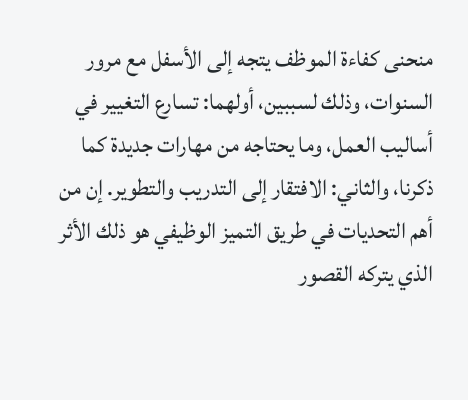منحنى كفاءة الموظف يتجه إلى الأسفل مع مرور السنوات، وذلك لسببين، أولهما: تسارع التغيير في أساليب العمل، وما يحتاجه من مهارات جديدة كما ذكرنا، والثاني: الافتقار إلى التدريب والتطوير. إن من أهم التحديات في طريق التميز الوظيفي هو ذلك الأثر الذي يتركه القصور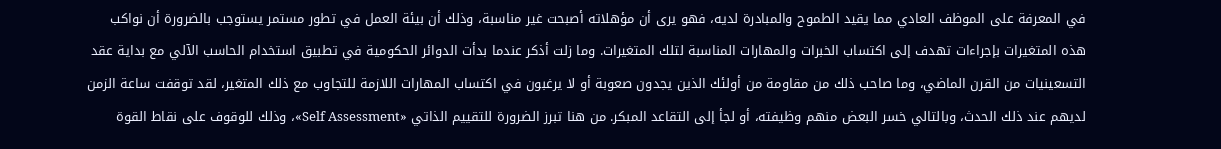في المعرفة على الموظف العادي مما يقيد الطموح والمبادرة لديه، فهو يرى أن مؤهلاته أصبحت غير مناسبة، وذلك أن بيئة العمل في تطور مستمر يستوجب بالضرورة أن نواكب هذه المتغيرات بإجراءات تهدف إلى اكتساب الخبرات والمهارات المناسبة لتلك المتغيرات. وما زلت أذكر عندما بدأت الدوائر الحكومية في تطبيق استخدام الحاسب الآلي مع بداية عقد التسعينيات من القرن الماضي، وما صاحب ذلك من مقاومة من أولئك الذين يجدون صعوبة أو لا يرغبون في اكتساب المهارات اللازمة للتجاوب مع ذلك المتغير، لقد توقفت ساعة الزمن لديهم عند ذلك الحدث، وبالتالي خسر البعض منهم وظيفته، أو لجأ إلى التقاعد المبكر. من هنا تبرز الضرورة للتقييم الذاتي «Self Assessment»، وذلك للوقوف على نقاط القوة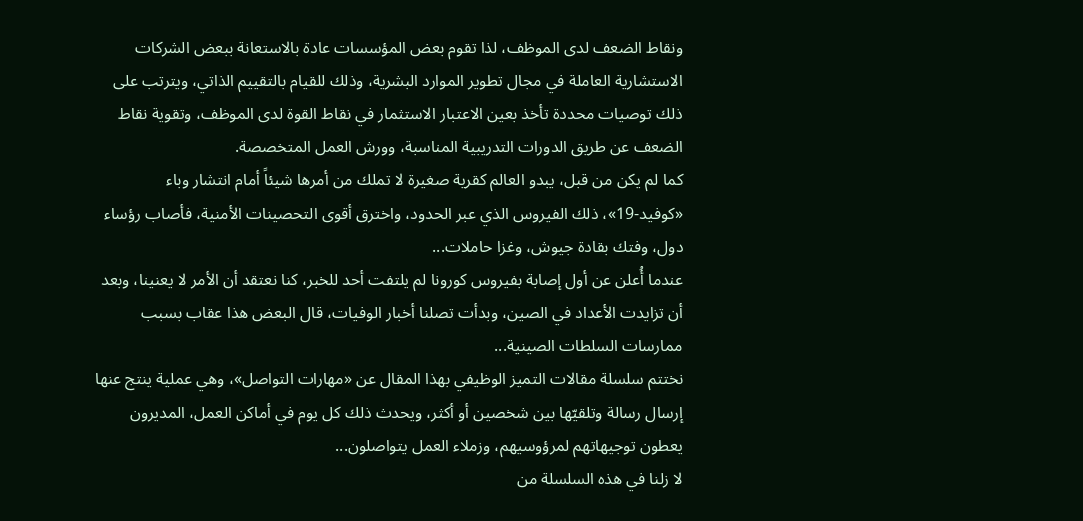ونقاط الضعف لدى الموظف، لذا تقوم بعض المؤسسات عادة بالاستعانة ببعض الشركات الاستشارية العاملة في مجال تطوير الموارد البشرية، وذلك للقيام بالتقييم الذاتي، ويترتب على ذلك توصيات محددة تأخذ بعين الاعتبار الاستثمار في نقاط القوة لدى الموظف، وتقوية نقاط الضعف عن طريق الدورات التدريبية المناسبة، وورش العمل المتخصصة.
كما لم يكن من قبل، يبدو العالم كقرية صغيرة لا تملك من أمرها شيئاً أمام انتشار وباء «كوفيد-19»، ذلك الفيروس الذي عبر الحدود، واخترق أقوى التحصينات الأمنية، فأصاب رؤساء دول، وفتك بقادة جيوش، وغزا حاملات...
عندما أُعلن عن أول إصابة بفيروس كورونا لم يلتفت أحد للخبر، كنا نعتقد أن الأمر لا يعنينا، وبعد أن تزايدت الأعداد في الصين، وبدأت تصلنا أخبار الوفيات، قال البعض هذا عقاب بسبب ممارسات السلطات الصينية...
نختتم سلسلة مقالات التميز الوظيفي بهذا المقال عن «مهارات التواصل»، وهي عملية ينتج عنها إرسال رسالة وتلقيّها بين شخصين أو أكثر، ويحدث ذلك كل يوم في أماكن العمل، المديرون يعطون توجيهاتهم لمرؤوسيهم، وزملاء العمل يتواصلون...
لا زلنا في هذه السلسلة من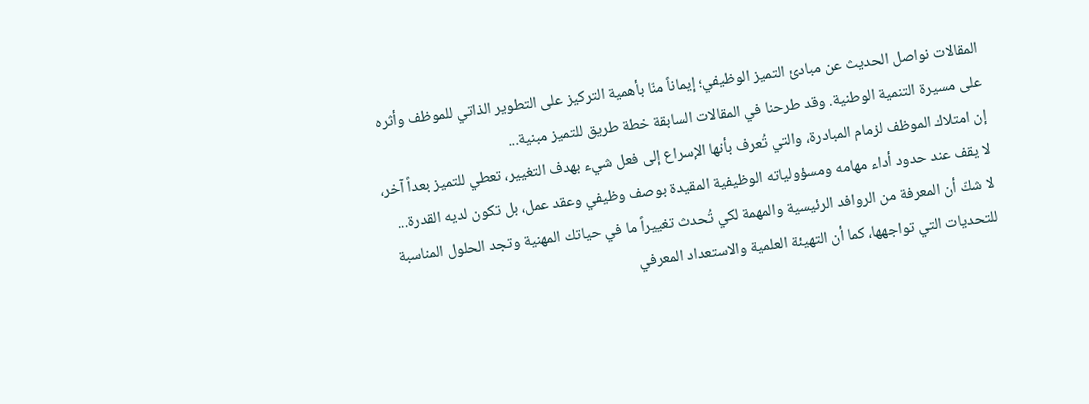المقالات نواصل الحديث عن مبادئ التميز الوظيفي؛ إيماناً منّا بأهمية التركيز على التطوير الذاتي للموظف وأثره على مسيرة التنمية الوطنية. وقد طرحنا في المقالات السابقة خطة طريق للتميز مبنية...
إن امتلاك الموظف لزمام المبادرة، والتي تُعرف بأنها الإسراع إلى فعل شيء بهدف التغيير، تعطي للتميز بعداً آخر، لا يقف عند حدود أداء مهامه ومسؤولياته الوظيفية المقيدة بوصف وظيفي وعقد عمل، بل تكون لديه القدرة...
لا شكّ أن المعرفة من الروافد الرئيسية والمهمة لكي تُحدث تغييراً ما في حياتك المهنية وتجد الحلول المناسبة للتحديات التي تواجهها، كما أن التهيئة العلمية والاستعداد المعرفي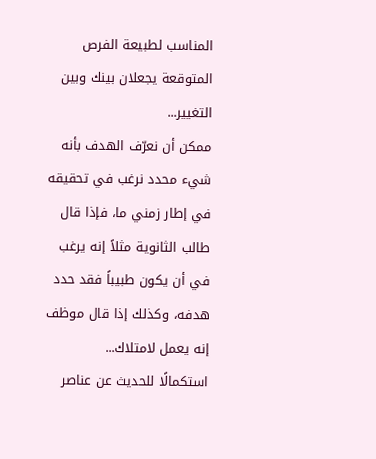المناسب لطبيعة الفرص المتوقعة يجعلان بينك وبين التغيير...
ممكن أن نعرّف الهدف بأنه شيء محدد نرغب في تحقيقه في إطار زمني ما، فإذا قال طالب الثانوية مثلاً إنه يرغب في أن يكون طبيباً فقد حدد هدفه، وكذلك إذا قال موظف إنه يعمل لامتلاك...
استكمالًا للحديث عن عناصر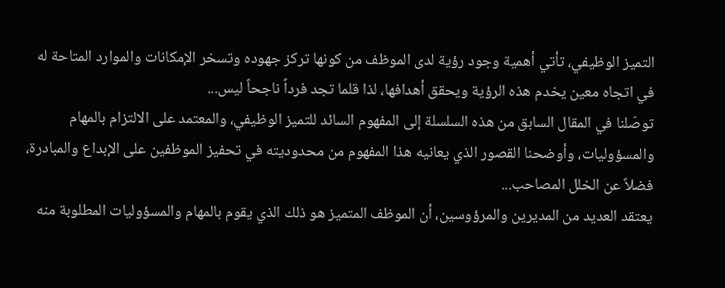التميز الوظيفي، تأتي أهمية وجود رؤية لدى الموظف من كونها تركز جهوده وتسخر الإمكانات والموارد المتاحة له في اتجاه معين يخدم هذه الرؤية ويحقق أهدافها، لذا قلما تجد فرداً ناجحاً ليس...
توصّلنا في المقال السابق من هذه السلسلة إلى المفهوم السائد للتميز الوظيفي، والمعتمد على الالتزام بالمهام والمسؤوليات، وأوضحنا القصور الذي يعانيه هذا المفهوم من محدوديته في تحفيز الموظفين على الإبداع والمبادرة، فضلاً عن الخلل المصاحب...
يعتقد العديد من المديرين والمرؤوسين، أن الموظف المتميز هو ذلك الذي يقوم بالمهام والمسؤوليات المطلوبة منه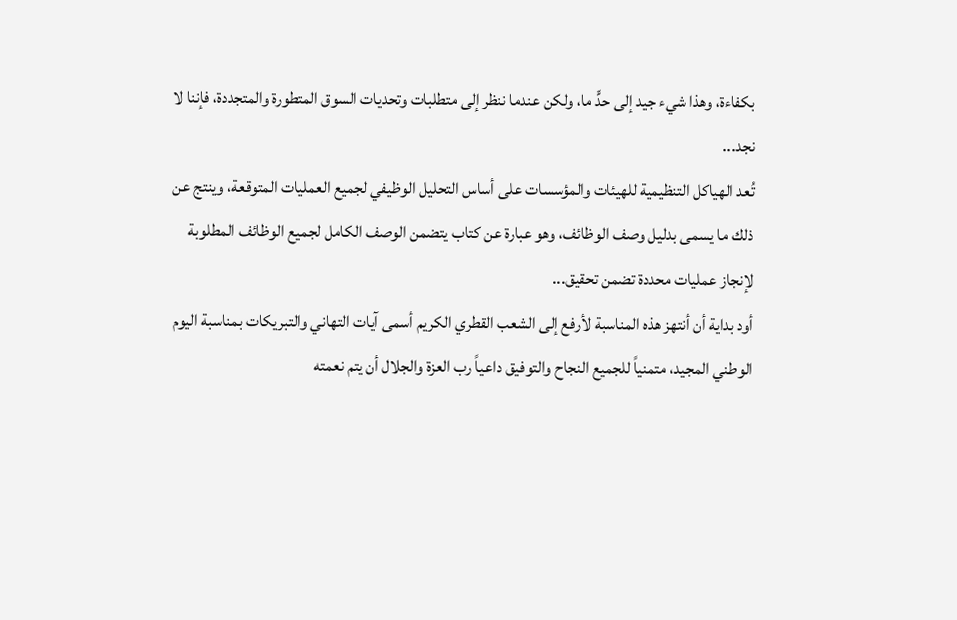بكفاءة، وهذا شيء جيد إلى حدٍّ ما، ولكن عندما ننظر إلى متطلبات وتحديات السوق المتطورة والمتجددة، فإننا لا نجد...
تُعد الهياكل التنظيمية للهيئات والمؤسسات على أساس التحليل الوظيفي لجميع العمليات المتوقعة، وينتج عن ذلك ما يسمى بدليل وصف الوظائف، وهو عبارة عن كتاب يتضمن الوصف الكامل لجميع الوظائف المطلوبة لإنجاز عمليات محددة تضمن تحقيق...
أود بداية أن أنتهز هذه المناسبة لأرفع إلى الشعب القطري الكريم أسمى آيات التهاني والتبريكات بمناسبة اليوم الوطني المجيد، متمنياً للجميع النجاح والتوفيق داعياً رب العزة والجلال أن يتم نعمته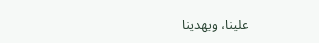علينا، ويهدينا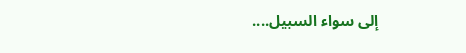إلى سواء السبيل....